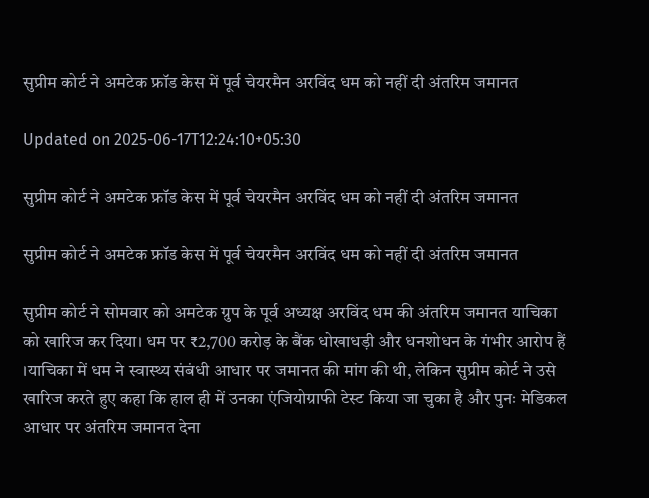सुप्रीम कोर्ट ने अमटेक फ्रॉड केस में पूर्व चेयरमैन अरविंद धम को नहीं दी अंतरिम जमानत

Updated on 2025-06-17T12:24:10+05:30

सुप्रीम कोर्ट ने अमटेक फ्रॉड केस में पूर्व चेयरमैन अरविंद धम को नहीं दी अंतरिम जमानत

सुप्रीम कोर्ट ने अमटेक फ्रॉड केस में पूर्व चेयरमैन अरविंद धम को नहीं दी अंतरिम जमानत

सुप्रीम कोर्ट ने सोमवार को अमटेक ग्रुप के पूर्व अध्यक्ष अरविंद धम की अंतरिम जमानत याचिका को खारिज कर दिया। धम पर ₹2,700 करोड़ के बैंक धोखाधड़ी और धनशोधन के गंभीर आरोप हैं  ।याचिका में धम ने स्वास्थ्य संबंधी आधार पर जमानत की मांग की थी, लेकिन सुप्रीम कोर्ट ने उसे खारिज करते हुए कहा कि हाल ही में उनका एंजियोग्राफी टेस्ट किया जा चुका है और पुनः मेडिकल आधार पर अंतरिम जमानत देना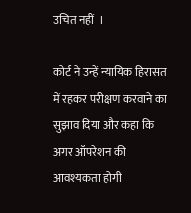उचित नहीं  ।

कोर्ट ने उन्हें न्यायिक हिरासत में रहकर परीक्षण करवाने का सुझाव दिया और कहा कि अगर ऑपरेशन की आवश्यकता होगी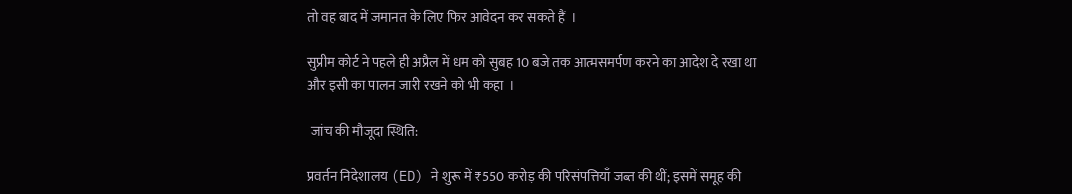तो वह बाद में जमानत के लिए फिर आवेदन कर सकते हैं  ।

सुप्रीम कोर्ट ने पहले ही अप्रैल में धम को सुबह 10 बजे तक आत्मसमर्पण करने का आदेश दे रखा था और इसी का पालन जारी रखने को भी कहा  ।

 जांच की मौजूदा स्थिति:

प्रवर्तन निदेशालय (ED) ने शुरू में ₹550 करोड़ की परिसंपत्तियाँ जब्त की थीं; इसमें समूह की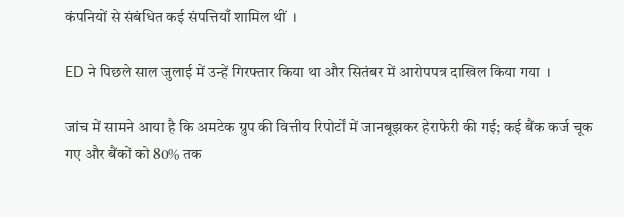कंपनियों से संबंधित कई संपत्तियाँ शामिल थीं  ।

ED ने पिछले साल जुलाई में उन्हें गिरफ्तार किया था और सितंबर में आरोपपत्र दाखिल किया गया  ।

जांच में सामने आया है कि अमटेक ग्रुप की वित्तीय रिपोर्टों में जानबूझकर हेराफेरी की गई; कई बैंक कर्ज चूक गए और बैंकों को 80% तक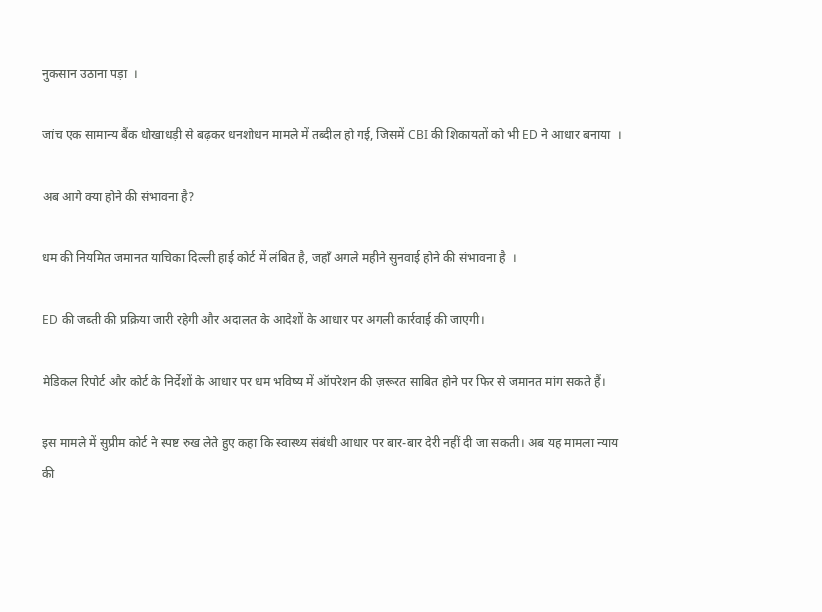नुकसान उठाना पड़ा  ।

जांच एक सामान्य बैंक धोखाधड़ी से बढ़कर धनशोधन मामले में तब्दील हो गई, जिसमें CBI की शिकायतों को भी ED ने आधार बनाया  ।

अब आगे क्या होने की संभावना है?

धम की नियमित जमानत याचिका दिल्ली हाई कोर्ट में लंबित है, जहाँ अगले महीने सुनवाई होने की संभावना है  ।

ED की जब्ती की प्रक्रिया जारी रहेगी और अदालत के आदेशों के आधार पर अगली कार्रवाई की जाएगी।

मेडिकल रिपोर्ट और कोर्ट के निर्देशों के आधार पर धम भविष्य में ऑपरेशन की ज़रूरत साबित होने पर फिर से जमानत मांग सकते हैं।

इस मामले में सुप्रीम कोर्ट ने स्पष्ट रुख लेते हुए कहा कि स्वास्थ्य संबंधी आधार पर बार-बार देरी नहीं दी जा सकती। अब यह मामला न्याय की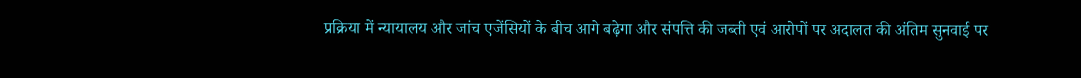प्रक्रिया में न्यायालय और जांच एजेंसियों के बीच आगे बढ़ेगा और संपत्ति की जब्ती एवं आरोपों पर अदालत की अंतिम सुनवाई पर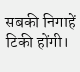सबकी निगाहें टिकी होंगी।